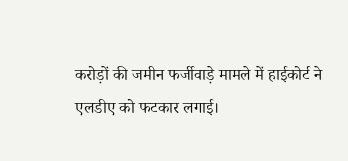करोड़ों की जमीन फर्जीवाड़े मामले में हाईकोर्ट ने एलडीए को फटकार लगाई।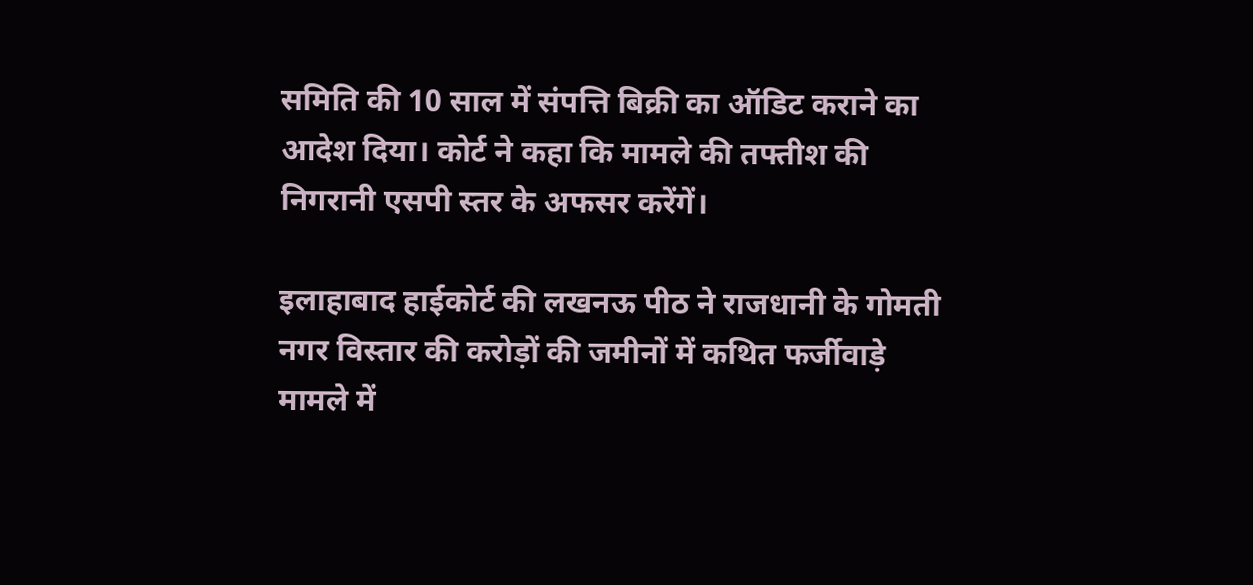समिति की 10 साल में संपत्ति बिक्री का ऑडिट कराने का आदेश दिया। कोर्ट ने कहा कि मामले की तफ्तीश की निगरानी एसपी स्तर के अफसर करेंगें।

इलाहाबाद हाईकोर्ट की लखनऊ पीठ ने राजधानी के गोमती नगर विस्तार की करोड़ों की जमीनों में कथित फर्जीवाड़े मामले में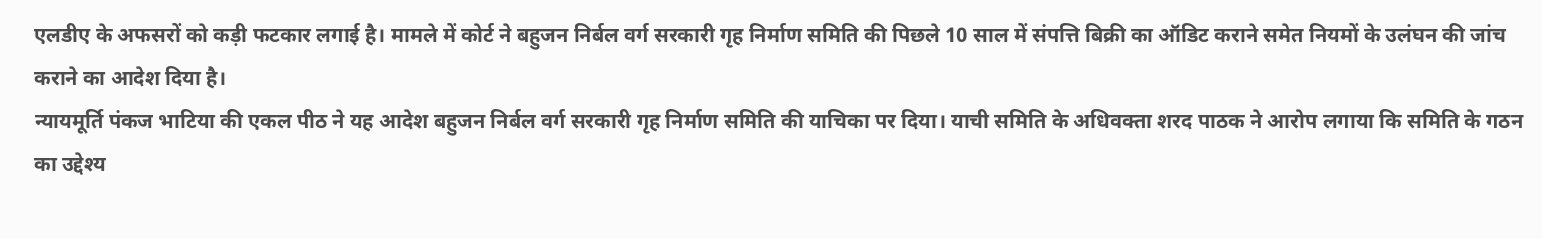एलडीए के अफसरों को कड़ी फटकार लगाई है। मामले में कोर्ट ने बहुजन निर्बल वर्ग सरकारी गृह निर्माण समिति की पिछले 10 साल में संपत्ति बिक्री का ऑडिट कराने समेत नियमों के उलंघन की जांच कराने का आदेश दिया है।
न्यायमूर्ति पंकज भाटिया की एकल पीठ ने यह आदेश बहुजन निर्बल वर्ग सरकारी गृह निर्माण समिति की याचिका पर दिया। याची समिति के अधिवक्ता शरद पाठक ने आरोप लगाया कि समिति के गठन का उद्देश्य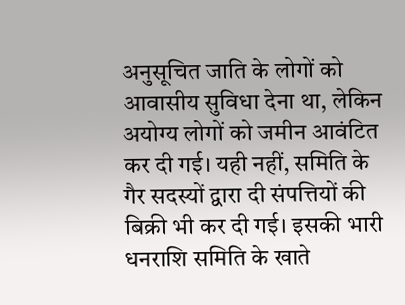अनुसूचित जाति के लोगों को आवासीय सुविधा देना था, लेकिन अयोग्य लोगों को जमीन आवंटित कर दी गई। यही नहीं, समिति के गैर सदस्यों द्वारा दी संपत्तियों की बिक्री भी कर दी गई। इसकी भारी धनराशि समिति के खाते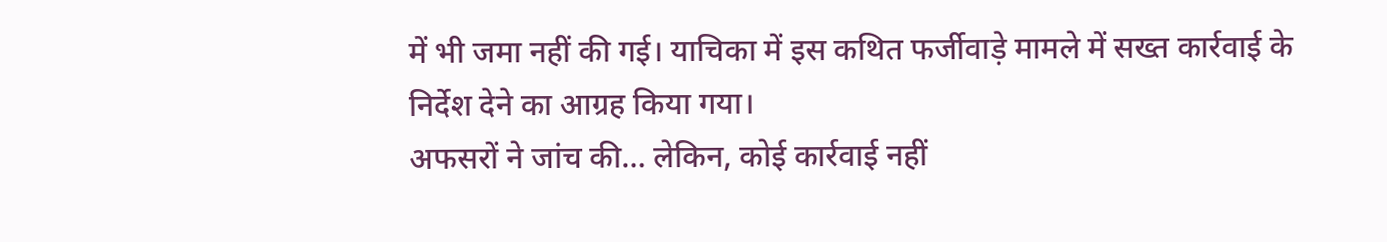में भी जमा नहीं की गई। याचिका में इस कथित फर्जीवाड़े मामले में सख्त कार्रवाई के निर्देश देने का आग्रह किया गया।
अफसरों ने जांच की… लेकिन, कोई कार्रवाई नहीं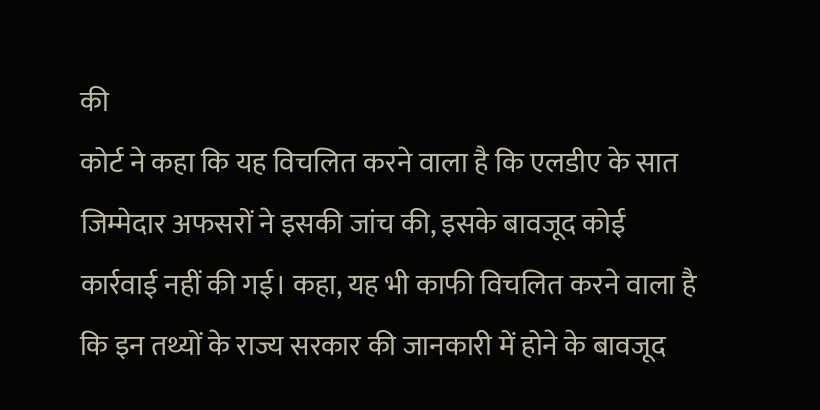की
कोर्ट ने कहा कि यह विचलित करने वाला है कि एलडीए के सात जिम्मेदार अफसरों ने इसकी जांच की, इसके बावजूद कोई कार्रवाई नहीं की गई। कहा, यह भी काफी विचलित करने वाला है कि इन तथ्यों के राज्य सरकार की जानकारी में होने के बावजूद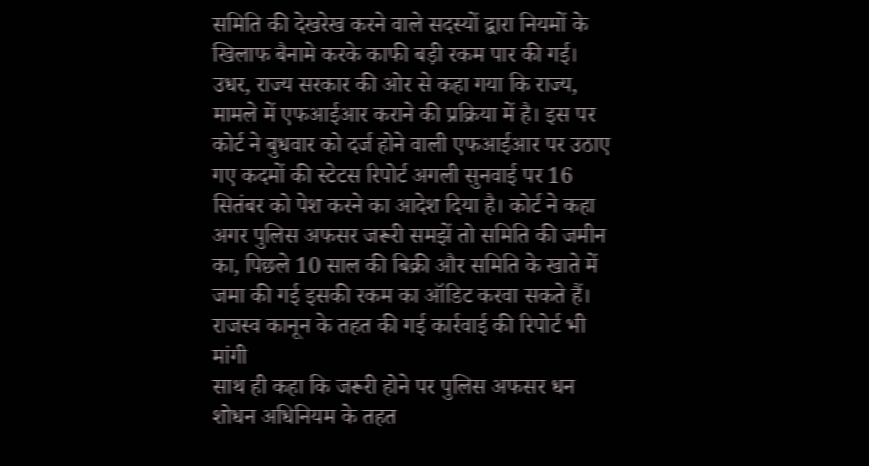समिति की देखरेख करने वाले सदस्यों द्वारा नियमों के खिलाफ बैनामे करके काफी बड़ी रकम पार की गई।
उधर, राज्य सरकार की ओर से कहा गया कि राज्य, मामले में एफआईआर कराने की प्रक्रिया में है। इस पर कोर्ट ने बुधवार को दर्ज होने वाली एफआईआर पर उठाए गए कदमों की स्टेटस रिपोर्ट अगली सुनवाई पर 16 सितंबर को पेश करने का आदेश दिया है। कोर्ट ने कहा अगर पुलिस अफसर जरूरी समझें तो समिति की जमीन का, पिछले 10 साल की बिक्री और समिति के खाते में जमा की गई इसकी रकम का ऑडिट करवा सकते हैं।
राजस्व कानून के तहत की गई कार्रवाई की रिपोर्ट भी मांगी
साथ ही कहा कि जरूरी होने पर पुलिस अफसर धन शोधन अधिनियम के तहत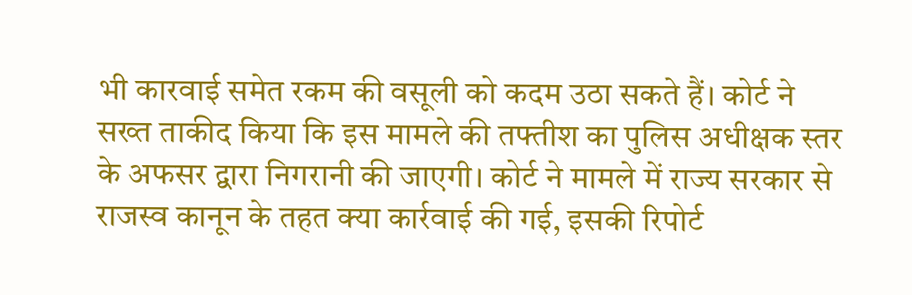भी कारवाई समेत रकम की वसूली को कदम उठा सकते हैं। कोर्ट ने सख्त ताकीद किया कि इस मामले की तफ्तीश का पुलिस अधीक्षक स्तर के अफसर द्वारा निगरानी की जाएगी। कोर्ट ने मामले में राज्य सरकार से राजस्व कानून के तहत क्या कार्रवाई की गई, इसकी रिपोर्ट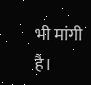भी मांगी है।